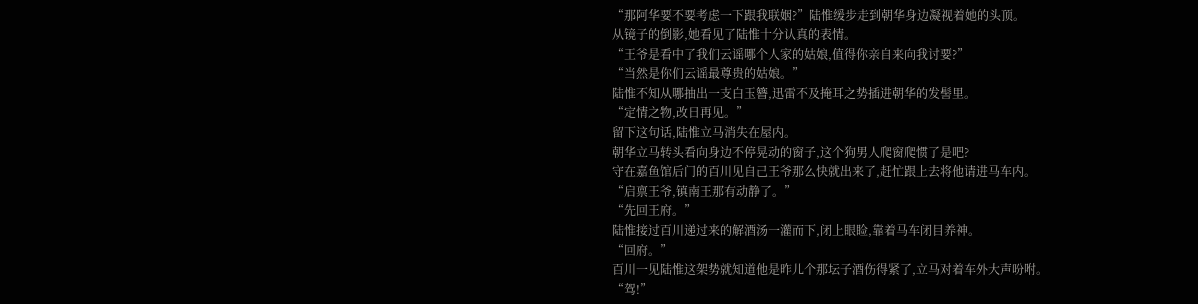“那阿华要不要考虑一下跟我联姻?”陆惟缓步走到朝华身边凝视着她的头顶。
从镜子的倒影,她看见了陆惟十分认真的表情。
“王爷是看中了我们云谣哪个人家的姑娘,值得你亲自来向我讨要?”
“当然是你们云谣最尊贵的姑娘。”
陆惟不知从哪抽出一支白玉簪,迅雷不及掩耳之势插进朝华的发髻里。
“定情之物,改日再见。”
留下这句话,陆惟立马消失在屋内。
朝华立马转头看向身边不停晃动的窗子,这个狗男人爬窗爬惯了是吧?
守在嘉鱼馆后门的百川见自己王爷那么快就出来了,赶忙跟上去将他请进马车内。
“启禀王爷,镇南王那有动静了。”
“先回王府。”
陆惟接过百川递过来的解酒汤一灌而下,闭上眼睑,靠着马车闭目养神。
“回府。”
百川一见陆惟这架势就知道他是昨儿个那坛子酒伤得紧了,立马对着车外大声吩咐。
“驾!”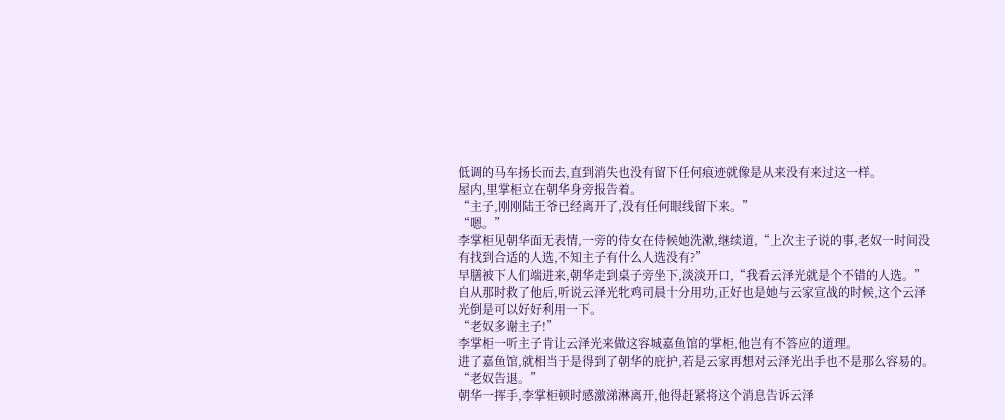低调的马车扬长而去,直到消失也没有留下任何痕迹就像是从来没有来过这一样。
屋内,里掌柜立在朝华身旁报告着。
“主子,刚刚陆王爷已经离开了,没有任何眼线留下来。”
“嗯。”
李掌柜见朝华面无表情,一旁的侍女在侍候她洗漱,继续道,“上次主子说的事,老奴一时间没有找到合适的人选,不知主子有什么人选没有?”
早膳被下人们端进来,朝华走到桌子旁坐下,淡淡开口,“我看云泽光就是个不错的人选。”
自从那时救了他后,听说云泽光牝鸡司晨十分用功,正好也是她与云家宣战的时候,这个云泽光倒是可以好好利用一下。
“老奴多谢主子!”
李掌柜一听主子肯让云泽光来做这容城嘉鱼馆的掌柜,他岂有不答应的道理。
进了嘉鱼馆,就相当于是得到了朝华的庇护,若是云家再想对云泽光出手也不是那么容易的。
“老奴告退。”
朝华一挥手,李掌柜顿时感激涕淋离开,他得赶紧将这个消息告诉云泽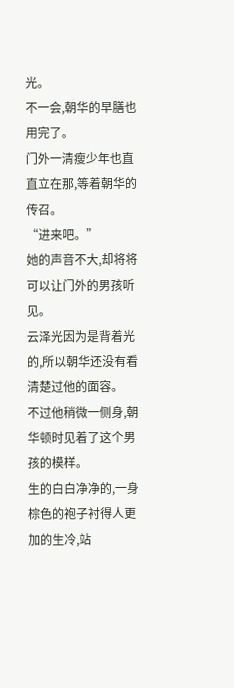光。
不一会,朝华的早膳也用完了。
门外一清瘦少年也直直立在那,等着朝华的传召。
“进来吧。”
她的声音不大,却将将可以让门外的男孩听见。
云泽光因为是背着光的,所以朝华还没有看清楚过他的面容。
不过他稍微一侧身,朝华顿时见着了这个男孩的模样。
生的白白净净的,一身棕色的袍子衬得人更加的生冷,站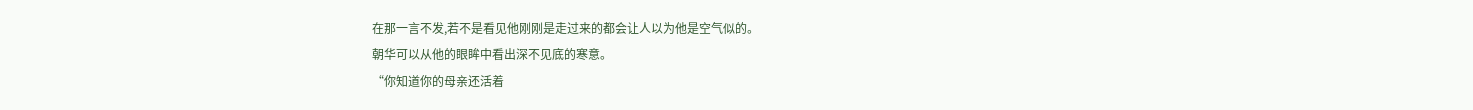在那一言不发,若不是看见他刚刚是走过来的都会让人以为他是空气似的。
朝华可以从他的眼眸中看出深不见底的寒意。
“你知道你的母亲还活着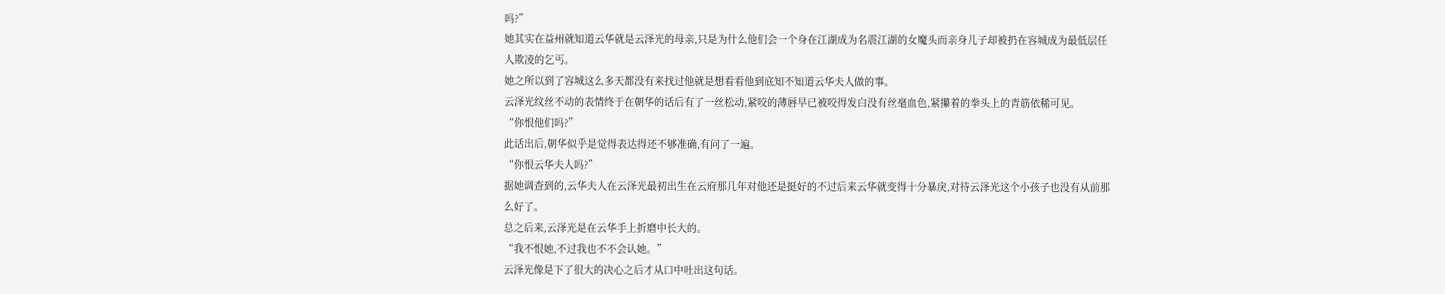吗?”
她其实在益州就知道云华就是云泽光的母亲,只是为什么他们会一个身在江湖成为名震江湖的女魔头而亲身儿子却被扔在容城成为最低层任人欺凌的乞丐。
她之所以到了容城这么多天都没有来找过他就是想看看他到底知不知道云华夫人做的事。
云泽光纹丝不动的表情终于在朝华的话后有了一丝松动,紧咬的薄唇早已被咬得发白没有丝毫血色,紧攥着的拳头上的青筋依稀可见。
“你恨他们吗?”
此话出后,朝华似乎是觉得表达得还不够准确,有问了一遍。
“你恨云华夫人吗?”
据她调查到的,云华夫人在云泽光最初出生在云府那几年对他还是挺好的不过后来云华就变得十分暴戾,对待云泽光这个小孩子也没有从前那么好了。
总之后来,云泽光是在云华手上折磨中长大的。
“我不恨她,不过我也不不会认她。”
云泽光像是下了很大的决心之后才从口中吐出这句话。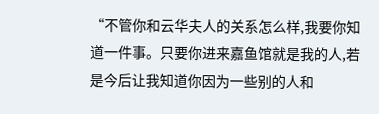“不管你和云华夫人的关系怎么样,我要你知道一件事。只要你进来嘉鱼馆就是我的人,若是今后让我知道你因为一些别的人和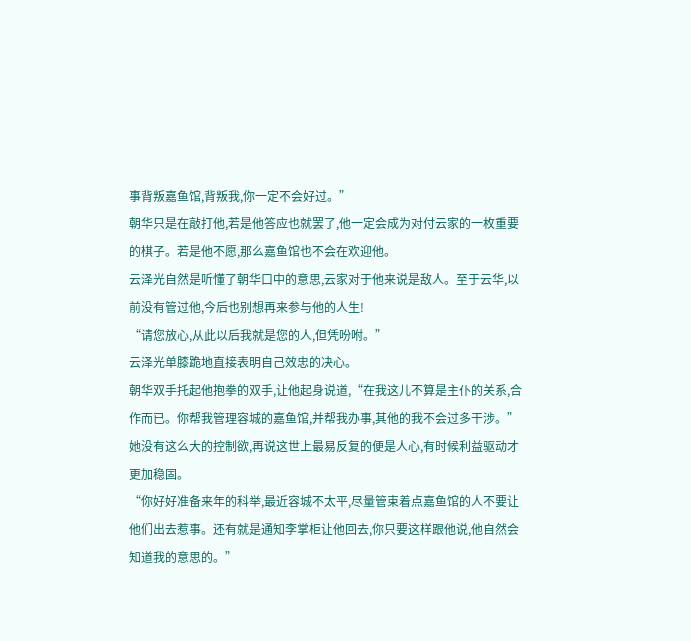事背叛嘉鱼馆,背叛我,你一定不会好过。”
朝华只是在敲打他,若是他答应也就罢了,他一定会成为对付云家的一枚重要的棋子。若是他不愿,那么嘉鱼馆也不会在欢迎他。
云泽光自然是听懂了朝华口中的意思,云家对于他来说是敌人。至于云华,以前没有管过他,今后也别想再来参与他的人生!
“请您放心,从此以后我就是您的人,但凭吩咐。”
云泽光单膝跪地直接表明自己效忠的决心。
朝华双手托起他抱拳的双手,让他起身说道,“在我这儿不算是主仆的关系,合作而已。你帮我管理容城的嘉鱼馆,并帮我办事,其他的我不会过多干涉。”
她没有这么大的控制欲,再说这世上最易反复的便是人心,有时候利益驱动才更加稳固。
“你好好准备来年的科举,最近容城不太平,尽量管束着点嘉鱼馆的人不要让他们出去惹事。还有就是通知李掌柜让他回去,你只要这样跟他说,他自然会知道我的意思的。”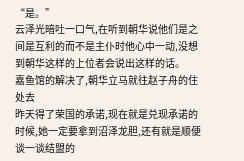“是。”
云泽光暗吐一口气,在听到朝华说他们是之间是互利的而不是主仆时他心中一动,没想到朝华这样的上位者会说出这样的话。
嘉鱼馆的解决了,朝华立马就往赵子舟的住处去
昨天得了荣国的承诺,现在就是兑现承诺的时候,她一定要拿到沼泽龙胆,还有就是顺便谈一谈结盟的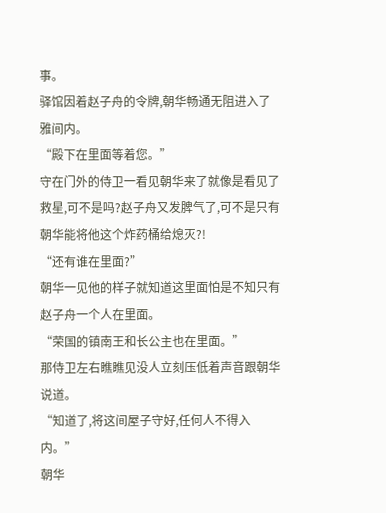事。
驿馆因着赵子舟的令牌,朝华畅通无阻进入了雅间内。
“殿下在里面等着您。”
守在门外的侍卫一看见朝华来了就像是看见了救星,可不是吗?赵子舟又发脾气了,可不是只有朝华能将他这个炸药桶给熄灭?!
“还有谁在里面?”
朝华一见他的样子就知道这里面怕是不知只有赵子舟一个人在里面。
“荣国的镇南王和长公主也在里面。”
那侍卫左右瞧瞧见没人立刻压低着声音跟朝华说道。
“知道了,将这间屋子守好,任何人不得入内。”
朝华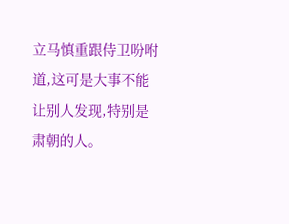立马慎重跟侍卫吩咐道,这可是大事不能让别人发现,特别是肃朝的人。